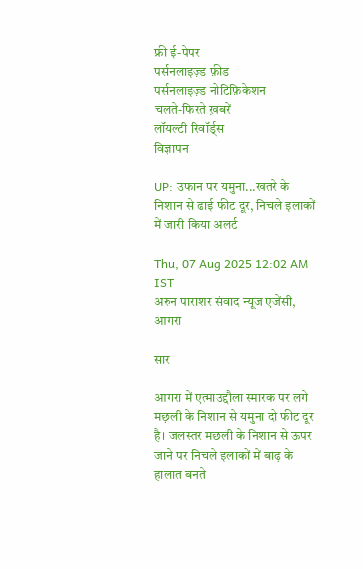फ्री ई-पेपर
पर्सनलाइज़्ड फ़ीड
पर्सनलाइज़्ड नोटिफ़िकेशन
चलते-फिरते ख़बरें
लॉयल्टी रिवॉर्ड्स
विज्ञापन

UP: उफान पर यमुना...खतरे के निशान से ढाई फीट दूर, निचले इलाकों में जारी किया अलर्ट

Thu, 07 Aug 2025 12:02 AM IST
अरुन पाराशर संवाद न्यूज एजेंसी, आगरा

सार

आगरा में एत्माउद्दौला स्मारक पर लगे मछ़ली के निशान से यमुना दो फीट दूर है। जलस्तर मछली के निशान से ऊपर जाने पर निचले इलाकों में बाढ़ के हालात बनते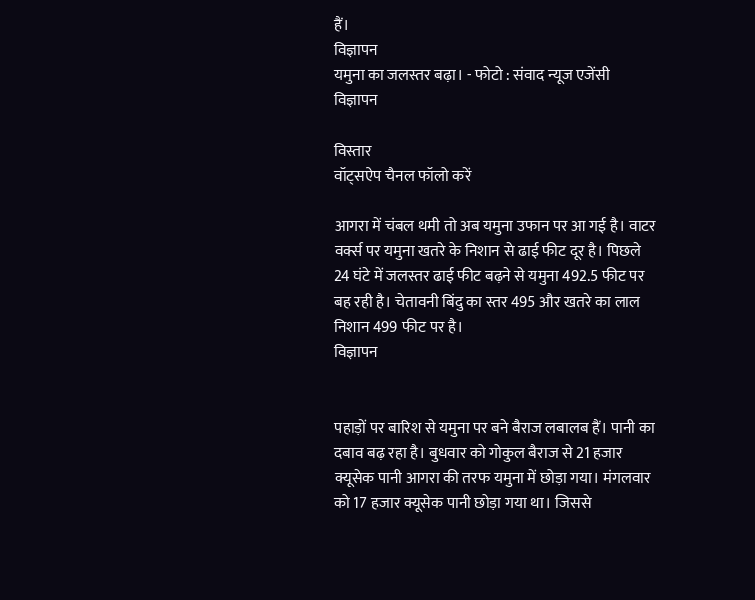हैं।
विज्ञापन
यमुना का जलस्तर बढ़ा। - फोटो : संवाद न्यूज एजेंसी
विज्ञापन

विस्तार
वॉट्सऐप चैनल फॉलो करें

आगरा में चंबल थमी तो अब यमुना उफान पर आ गई है। वाटर वर्क्स पर यमुना खतरे के निशान से ढाई फीट दूर है। पिछले 24 घंटे में जलस्तर ढाई फीट बढ़ने से यमुना 492.5 फीट पर बह रही है। चेतावनी बिंदु का स्तर 495 और खतरे का लाल निशान 499 फीट पर है।
विज्ञापन


पहाड़ों पर बारिश से यमुना पर बने बैराज लबालब हैं। पानी का दबाव बढ़ रहा है। बुधवार को गोकुल बैराज से 21 हजार क्यूसेक पानी आगरा की तरफ यमुना में छोड़ा गया। मंगलवार को 17 हजार क्यूसेक पानी छोड़ा गया था। जिससे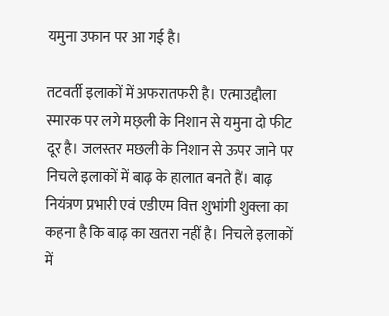यमुना उफान पर आ गई है।

तटवर्ती इलाकों में अफरातफरी है। एत्माउद्दौला स्मारक पर लगे मछ़ली के निशान से यमुना दो फीट दूर है। जलस्तर मछली के निशान से ऊपर जाने पर निचले इलाकों में बाढ़ के हालात बनते हैं। बाढ़ नियंत्रण प्रभारी एवं एडीएम वित्त शुभांगी शुक्ला का कहना है कि बाढ़ का खतरा नहीं है। निचले इलाकों में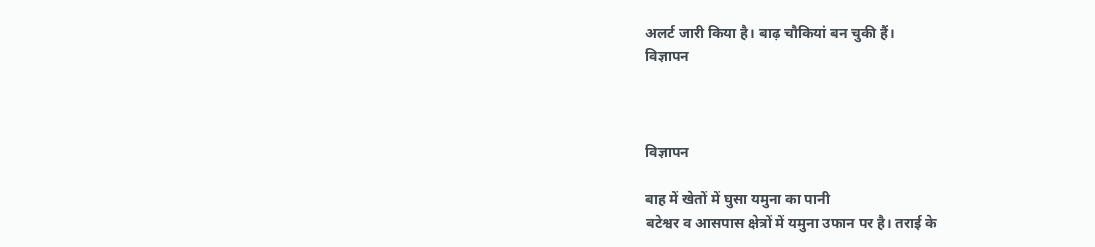अलर्ट जारी किया है। बाढ़ चौकियां बन चुकी हैं।
विज्ञापन



विज्ञापन

बाह में खेतों में घुसा यमुना का पानी
बटेश्वर व आसपास क्षेत्रों में यमुना उफान पर है। तराई के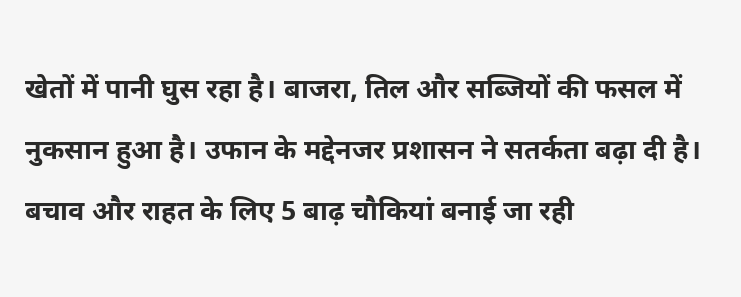खेतों में पानी घुस रहा है। बाजरा, तिल और सब्जियों की फसल में नुकसान हुआ है। उफान के मद्देनजर प्रशासन ने सतर्कता बढ़ा दी है। बचाव और राहत के लिए 5 बाढ़ चौकियां बनाई जा रही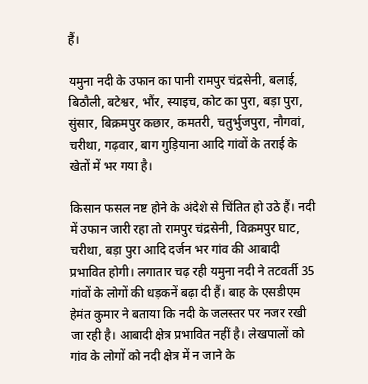हैं।

यमुना नदी के उफान का पानी रामपुर चंद्रसेनी, बलाई, बिठौली, बटेश्वर, भौंर, स्याइच, कोट का पुरा, बड़ा पुरा, सुंसार, बिक्रमपुर कछार, कमतरी, चतुर्भुजपुरा, नौगवां, चरीथा, गढ़वार, बाग गुड़ियाना आदि गांवों के तराई के खेतों में भर गया है।

किसान फसल नष्ट होने के अंदेशे से चिंतित हो उठे हैं। नदी में उफान जारी रहा तो रामपुर चंद्रसेनी, विक्रमपुर घाट, चरीथा, बड़ा पुरा आदि दर्जन भर गांव की आबादी प्रभावित होगी। लगातार चढ़ रही यमुना नदी ने तटवर्ती 35 गांवों के लोगों की धड़कनें बढ़ा दी हैं। बाह के एसडीएम हेमंत कुमार ने बताया कि नदी के जलस्तर पर नजर रखी जा रही है। आबादी क्षेत्र प्रभावित नहीं है। लेखपालों को गांव के लोगों को नदी क्षेत्र में न जाने के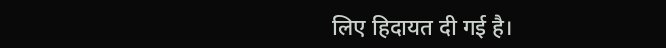लिए हिदायत दी गई है।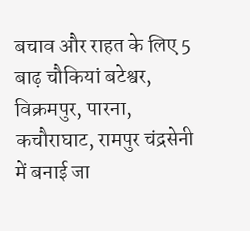बचाव और राहत के लिए 5 बाढ़ चौकियां बटेश्वर, विक्रमपुर, पारना, कचौराघाट, रामपुर चंद्रसेनी में बनाई जा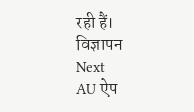रही हैं।
विज्ञापन
Next
AU ऐप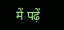में पढ़ें